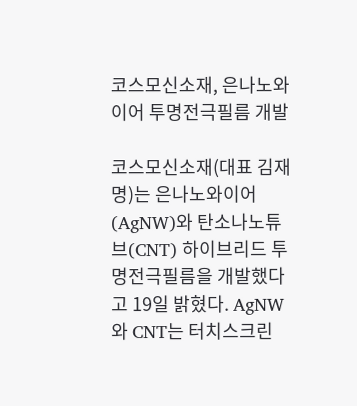코스모신소재, 은나노와이어 투명전극필름 개발

코스모신소재(대표 김재명)는 은나노와이어(AgNW)와 탄소나노튜브(CNT) 하이브리드 투명전극필름을 개발했다고 19일 밝혔다. AgNW와 CNT는 터치스크린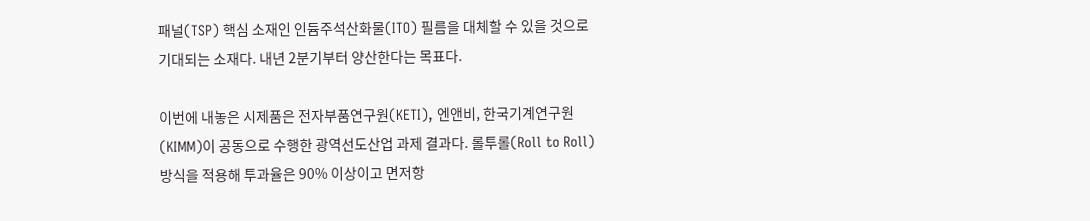패널(TSP) 핵심 소재인 인듐주석산화물(ITO) 필름을 대체할 수 있을 것으로 기대되는 소재다. 내년 2분기부터 양산한다는 목표다.

이번에 내놓은 시제품은 전자부품연구원(KETI), 엔앤비, 한국기계연구원(KIMM)이 공동으로 수행한 광역선도산업 과제 결과다. 롤투롤(Roll to Roll) 방식을 적용해 투과율은 90% 이상이고 면저항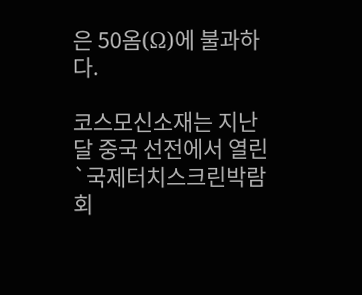은 50옴(Ω)에 불과하다.

코스모신소재는 지난달 중국 선전에서 열린 `국제터치스크린박람회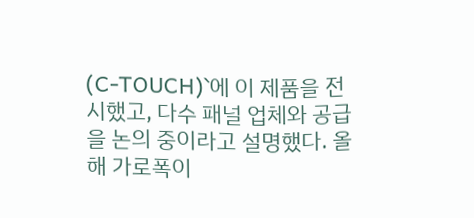(C-TOUCH)`에 이 제품을 전시했고, 다수 패널 업체와 공급을 논의 중이라고 설명했다. 올해 가로폭이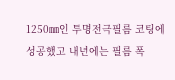1250㎜인 투명전극필름 코팅에 성공했고 내년에는 필름 폭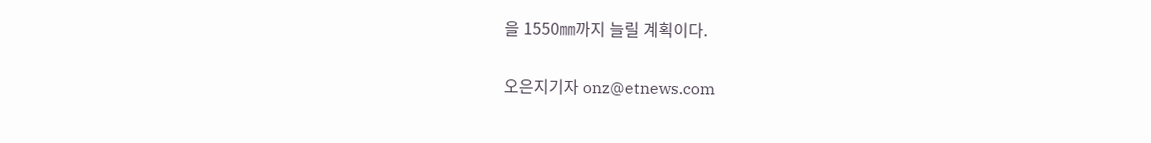을 1550㎜까지 늘릴 계획이다.

오은지기자 onz@etnews.com